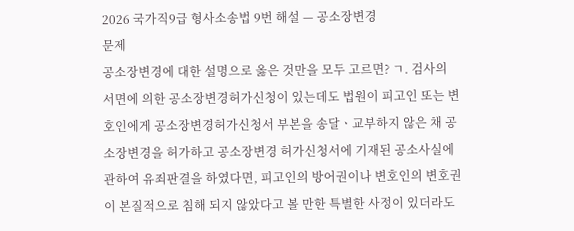2026 국가직9급 형사소송법 9번 해설 — 공소장변경
문제
공소장변경에 대한 설명으로 옳은 것만을 모두 고르면? ㄱ. 검사의 서면에 의한 공소장변경허가신청이 있는데도 법원이 피고인 또는 변호인에게 공소장변경허가신청서 부본을 송달ㆍ교부하지 않은 채 공소장변경을 허가하고 공소장변경 허가신청서에 기재된 공소사실에 관하여 유죄판결을 하였다면, 피고인의 방어권이나 변호인의 변호권이 본질적으로 침해 되지 않았다고 볼 만한 특별한 사정이 있더라도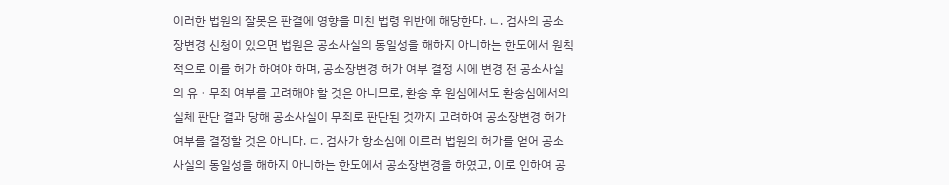이러한 법원의 잘못은 판결에 영향을 미친 법령 위반에 해당한다. ㄴ. 검사의 공소장변경 신청이 있으면 법원은 공소사실의 동일성을 해하지 아니하는 한도에서 원칙적으로 이를 허가 하여야 하며, 공소장변경 허가 여부 결정 시에 변경 전 공소사실의 유ㆍ무죄 여부를 고려해야 할 것은 아니므로, 환송 후 원심에서도 환송심에서의 실체 판단 결과 당해 공소사실이 무죄로 판단된 것까지 고려하여 공소장변경 허가 여부를 결정할 것은 아니다. ㄷ. 검사가 항소심에 이르러 법원의 허가를 얻어 공소사실의 동일성을 해하지 아니하는 한도에서 공소장변경을 하였고, 이로 인하여 공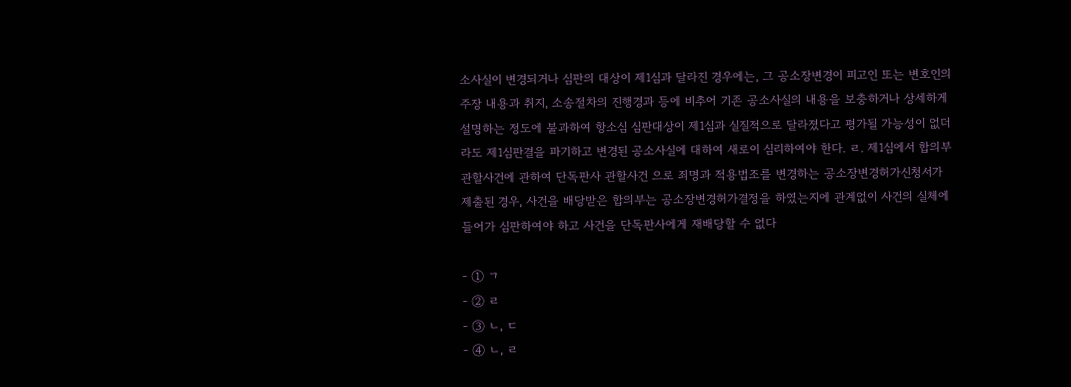소사실이 변경되거나 심판의 대상이 제1심과 달라진 경우에는, 그 공소장변경이 피고인 또는 변호인의 주장 내용과 취지, 소송절차의 진행경과 등에 비추어 기존 공소사실의 내용을 보충하거나 상세하게 설명하는 정도에 불과하여 항소심 심판대상이 제1심과 실질적으로 달라졌다고 평가될 가능성이 없더라도 제1심판결을 파기하고 변경된 공소사실에 대하여 새로이 심리하여야 한다. ㄹ. 제1심에서 합의부 관할사건에 관하여 단독판사 관할사건 으로 죄명과 적용법조를 변경하는 공소장변경허가신청서가 제출된 경우, 사건을 배당받은 합의부는 공소장변경허가결정을 하였는지에 관계없이 사건의 실체에 들어가 심판하여야 하고 사건을 단독판사에게 재배당할 수 없다

- ① ㄱ
- ② ㄹ
- ③ ㄴ, ㄷ
- ④ ㄴ, ㄹ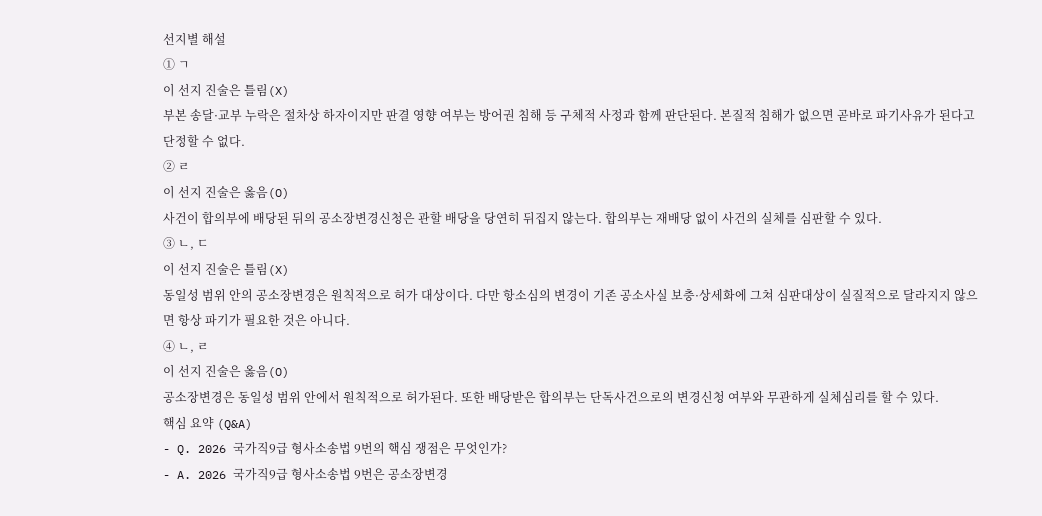선지별 해설
① ㄱ
이 선지 진술은 틀림(X)
부본 송달·교부 누락은 절차상 하자이지만 판결 영향 여부는 방어권 침해 등 구체적 사정과 함께 판단된다. 본질적 침해가 없으면 곧바로 파기사유가 된다고 단정할 수 없다.
② ㄹ
이 선지 진술은 옳음(O)
사건이 합의부에 배당된 뒤의 공소장변경신청은 관할 배당을 당연히 뒤집지 않는다. 합의부는 재배당 없이 사건의 실체를 심판할 수 있다.
③ ㄴ, ㄷ
이 선지 진술은 틀림(X)
동일성 범위 안의 공소장변경은 원칙적으로 허가 대상이다. 다만 항소심의 변경이 기존 공소사실 보충·상세화에 그쳐 심판대상이 실질적으로 달라지지 않으면 항상 파기가 필요한 것은 아니다.
④ ㄴ, ㄹ
이 선지 진술은 옳음(O)
공소장변경은 동일성 범위 안에서 원칙적으로 허가된다. 또한 배당받은 합의부는 단독사건으로의 변경신청 여부와 무관하게 실체심리를 할 수 있다.
핵심 요약 (Q&A)
- Q. 2026 국가직9급 형사소송법 9번의 핵심 쟁점은 무엇인가?
- A. 2026 국가직9급 형사소송법 9번은 공소장변경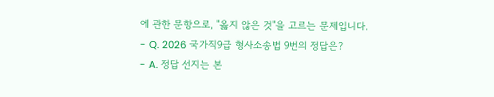에 관한 문항으로, "옳지 않은 것"을 고르는 문제입니다.
- Q. 2026 국가직9급 형사소송법 9번의 정답은?
- A. 정답 선지는 본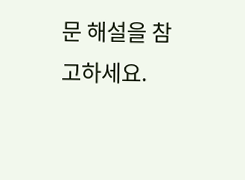문 해설을 참고하세요.